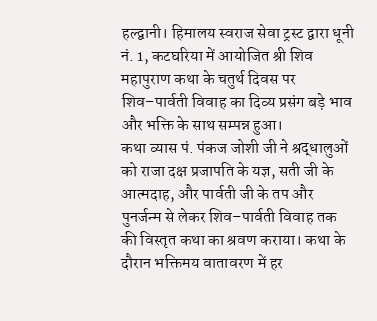हल्द्वानी। हिमालय स्वराज सेवा ट्रस्ट द्वारा धूनी नं. 1, कटघरिया में आयोजित श्री शिव महापुराण कथा के चतुर्थ दिवस पर शिव–पार्वती विवाह का दिव्य प्रसंग बड़े भाव और भक्ति के साथ सम्पन्न हुआ।
कथा व्यास पं. पंकज जोशी जी ने श्रद्धालुओं को राजा दक्ष प्रजापति के यज्ञ, सती जी के आत्मदाह, और पार्वती जी के तप और पुनर्जन्म से लेकर शिव–पार्वती विवाह तक की विस्तृत कथा का श्रवण कराया। कथा के दौरान भक्तिमय वातावरण में हर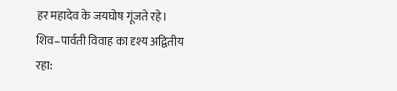हर महादेव के जयघोष गूंजते रहे।
शिव–पार्वती विवाह का दृश्य अद्वितीय रहा: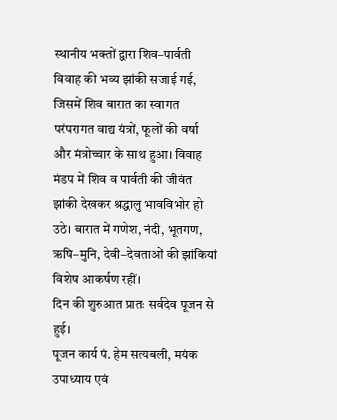स्थानीय भक्तों द्वारा शिव–पार्वती विवाह की भव्य झांकी सजाई गई, जिसमें शिव बारात का स्वागत परंपरागत वाद्य यंत्रों, फूलों की वर्षा और मंत्रोच्चार के साथ हुआ। विवाह मंडप में शिव व पार्वती की जीवंत झांकी देखकर श्रद्धालु भावविभोर हो उठे। बारात में गणेश, नंदी, भूतगण, ऋषि–मुनि, देवी–देवताओं की झांकियां विशेष आकर्षण रहीं।
दिन की शुरुआत प्रातः सर्वदेव पूजन से हुई।
पूजन कार्य पं. हेम सत्यबली, मयंक उपाध्याय एवं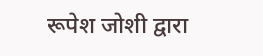रूपेश जोशी द्वारा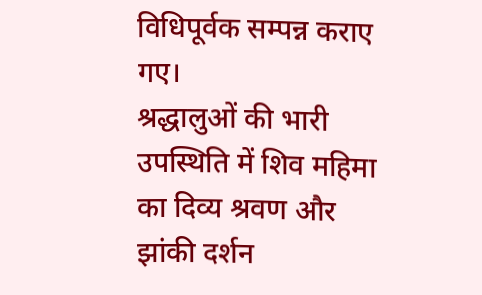विधिपूर्वक सम्पन्न कराए गए।
श्रद्धालुओं की भारी उपस्थिति में शिव महिमा का दिव्य श्रवण और झांकी दर्शन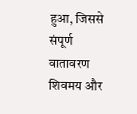हुआ, जिससे संपूर्ण वातावरण शिवमय और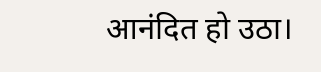आनंदित हो उठा।